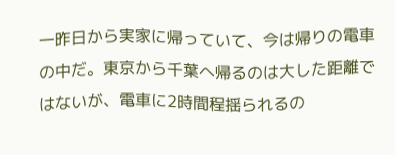一昨日から実家に帰っていて、今は帰りの電車の中だ。東京から千葉へ帰るのは大した距離ではないが、電車に2時間程揺られるの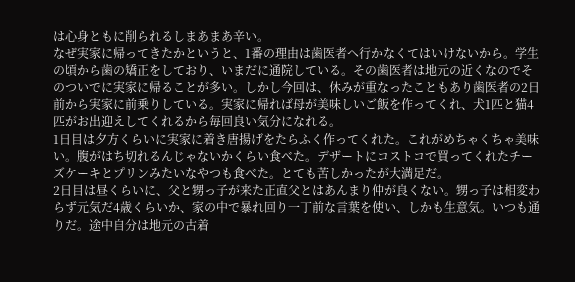は心身ともに削られるしまあまあ辛い。
なぜ実家に帰ってきたかというと、1番の理由は歯医者へ行かなくてはいけないから。学生の頃から歯の矯正をしており、いまだに通院している。その歯医者は地元の近くなのでそのついでに実家に帰ることが多い。しかし今回は、休みが重なったこともあり歯医者の2日前から実家に前乗りしている。実家に帰れば母が美味しいご飯を作ってくれ、犬1匹と猫4匹がお出迎えしてくれるから毎回良い気分になれる。
1日目は夕方くらいに実家に着き唐揚げをたらふく作ってくれた。これがめちゃくちゃ美味い。腹がはち切れるんじゃないかくらい食べた。デザートにコストコで買ってくれたチーズケーキとプリンみたいなやつも食べた。とても苦しかったが大満足だ。
2日目は昼くらいに、父と甥っ子が来た正直父とはあんまり仲が良くない。甥っ子は相変わらず元気だ4歳くらいか、家の中で暴れ回り一丁前な言葉を使い、しかも生意気。いつも通りだ。途中自分は地元の古着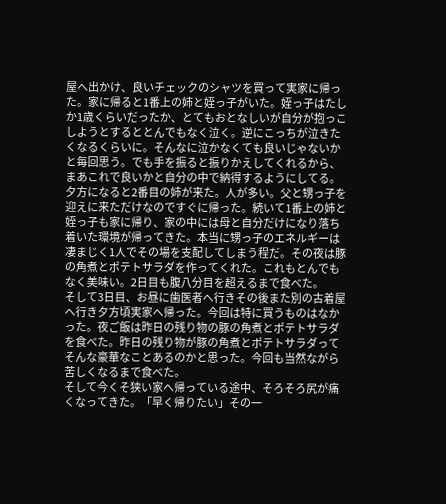屋へ出かけ、良いチェックのシャツを買って実家に帰った。家に帰ると1番上の姉と姪っ子がいた。姪っ子はたしか1歳くらいだったか、とてもおとなしいが自分が抱っこしようとするととんでもなく泣く。逆にこっちが泣きたくなるくらいに。そんなに泣かなくても良いじゃないかと毎回思う。でも手を振ると振りかえしてくれるから、まあこれで良いかと自分の中で納得するようにしてる。夕方になると2番目の姉が来た。人が多い。父と甥っ子を迎えに来ただけなのですぐに帰った。続いて1番上の姉と姪っ子も家に帰り、家の中には母と自分だけになり落ち着いた環境が帰ってきた。本当に甥っ子のエネルギーは凄まじく1人でその場を支配してしまう程だ。その夜は豚の角煮とポテトサラダを作ってくれた。これもとんでもなく美味い。2日目も腹八分目を超えるまで食べた。
そして3日目、お昼に歯医者へ行きその後また別の古着屋へ行き夕方頃実家へ帰った。今回は特に買うものはなかった。夜ご飯は昨日の残り物の豚の角煮とポテトサラダを食べた。昨日の残り物が豚の角煮とポテトサラダってそんな豪華なことあるのかと思った。今回も当然ながら苦しくなるまで食べた。
そして今くそ狭い家へ帰っている途中、そろそろ尻が痛くなってきた。「早く帰りたい」その一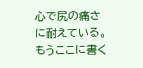心で尻の痛さに耐えている。もうここに書く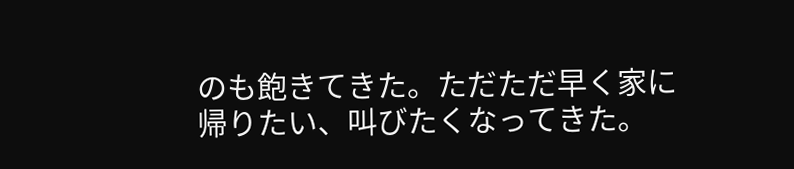のも飽きてきた。ただただ早く家に帰りたい、叫びたくなってきた。